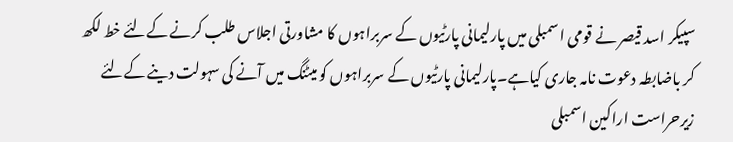سپیکر اسد قیصر نے قومی اسمبلی میں پارلیمانی پارٹیوں کے سربراہوں کا مشاورتی اجلاس طلب کرنے کےلئے خط لکھ کر باضابطہ دعوت نامہ جاری کیاہے۔پارلیمانی پارٹیوں کے سربراہوں کو میٹنگ میں آنے کی سہولت دینے کےلئے زیرحراست اراکین اسمبلی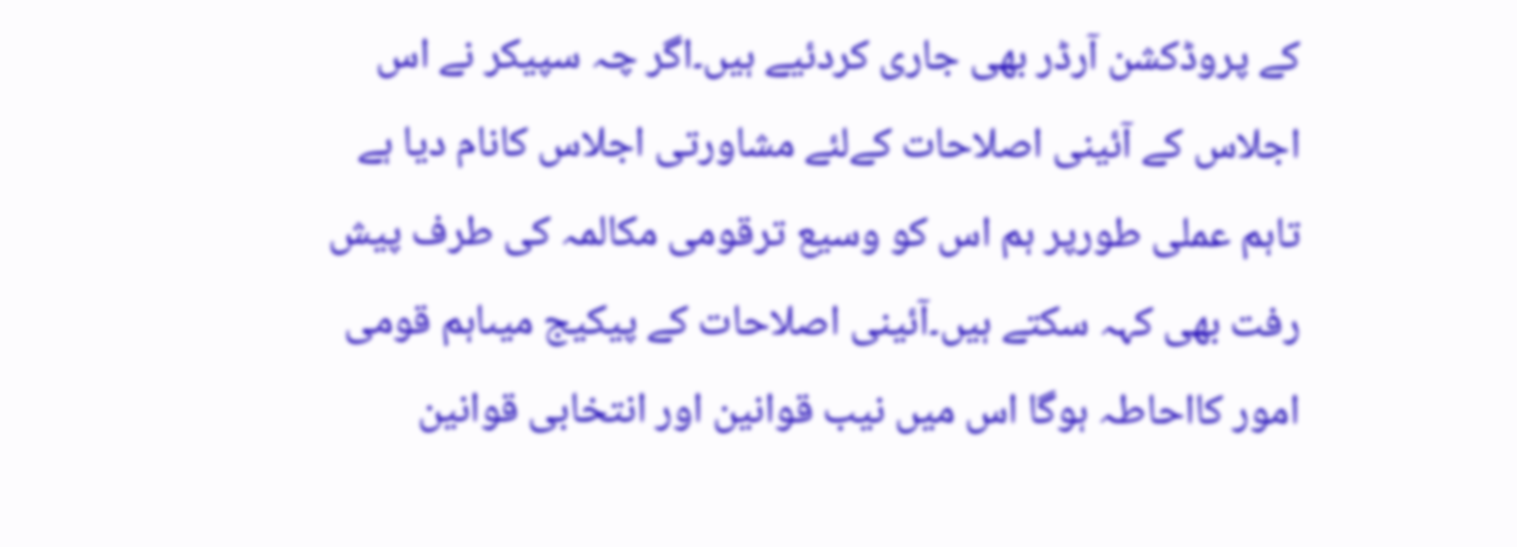کے پروڈکشن آرڈر بھی جاری کردئیے ہیں۔اگر چہ سپیکر نے اس اجلاس کے آئینی اصلاحات کےلئے مشاورتی اجلاس کانام دیا ہے تاہم عملی طورپر ہم اس کو وسیع ترقومی مکالمہ کی طرف پیش رفت بھی کہہ سکتے ہیں۔آئینی اصلاحات کے پیکیج میںاہم قومی امور کااحاطہ ہوگا اس میں نیب قوانین اور انتخابی قوانین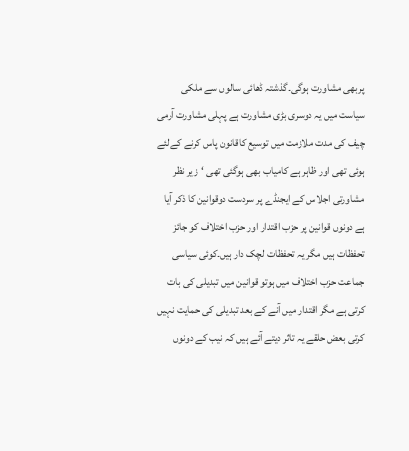پربھی مشاورت ہوگی۔گذشتہ ڈھائی سالوں سے ملکی سیاست میں یہ دوسری بڑی مشاورت ہے پہلی مشاورت آرمی چیف کی مدت ملازمت میں توسیع کاقانون پاس کرنے کےلئے ہوئی تھی اور ظاہر ہے کامیاب بھی ہوگئی تھی ‘زیر نظر مشاورتی اجلاس کے ایجنڈے پر سردست دوقوانین کا ذکر آیا ہے دونوں قوانین پر حزب اقتدار اور حزب اختلاف کو جائز تحفظات ہیں مگر یہ تحفظات لچک دار ہیں۔کوئی سیاسی جماعت حزب اختلاف میں ہوتو قوانین میں تبدیلی کی بات کرتی ہے مگر اقتدار میں آنے کے بعد تبدیلی کی حمایت نہیں کرتی بعض حلقے یہ تاثر دیتے آئے ہیں کہ نیب کے دونوں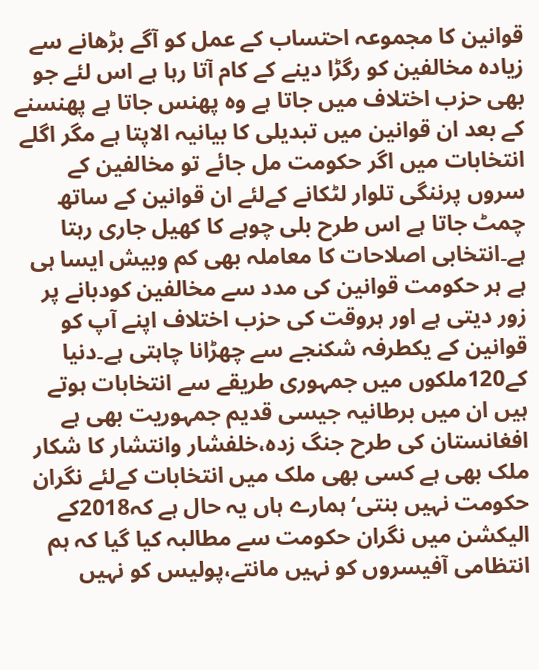قوانین کا مجموعہ احتساب کے عمل کو آگے بڑھانے سے زیادہ مخالفین کو رگڑا دینے کے کام آتا رہا ہے اس لئے جو بھی حزب اختلاف میں جاتا ہے وہ پھنس جاتا ہے پھنسنے کے بعد ان قوانین میں تبدیلی کا بیانیہ الاپتا ہے مگر اگلے انتخابات میں اگر حکومت مل جائے تو مخالفین کے سروں پرننگی تلوار لٹکانے کےلئے ان قوانین کے ساتھ چمٹ جاتا ہے اس طرح بلی چوہے کا کھیل جاری رہتا ہے۔انتخابی اصلاحات کا معاملہ بھی کم وبیش ایسا ہی ہے ہر حکومت قوانین کی مدد سے مخالفین کودبانے پر زور دیتی ہے اور ہروقت کی حزب اختلاف اپنے آپ کو قوانین کے یکطرفہ شکنجے سے چھڑانا چاہتی ہے۔دنیا کے120ملکوں میں جمہوری طریقے سے انتخابات ہوتے ہیں ان میں برطانیہ جیسی قدیم جمہوریت بھی ہے افغانستان کی طرح جنگ زدہ،خلفشار وانتشار کا شکار ملک بھی ہے کسی بھی ملک میں انتخابات کےلئے نگران حکومت نہیں بنتی‘ہمارے ہاں یہ حال ہے کہ2018کے الیکشن میں نگران حکومت سے مطالبہ کیا گیا کہ ہم انتظامی آفیسروں کو نہیں مانتے،پولیس کو نہیں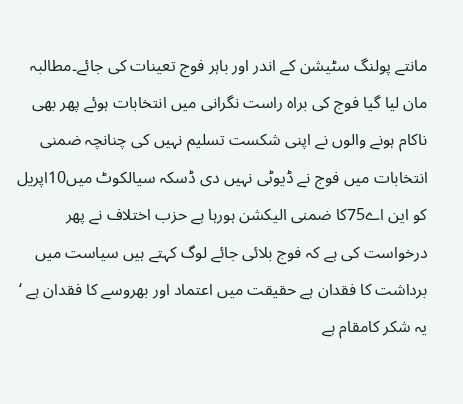مانتے پولنگ سٹیشن کے اندر اور باہر فوج تعینات کی جائے۔مطالبہ مان لیا گیا فوج کی براہ راست نگرانی میں انتخابات ہوئے پھر بھی ناکام ہونے والوں نے اپنی شکست تسلیم نہیں کی چنانچہ ضمنی انتخابات میں فوج نے ڈیوٹی نہیں دی ڈسکہ سیالکوٹ میں10اپریل کو این اے75کا ضمنی الیکشن ہورہا ہے حزب اختلاف نے پھر درخواست کی ہے کہ فوج بلائی جائے لوگ کہتے ہیں سیاست میں برداشت کا فقدان ہے حقیقت میں اعتماد اور بھروسے کا فقدان ہے ‘ یہ شکر کامقام ہے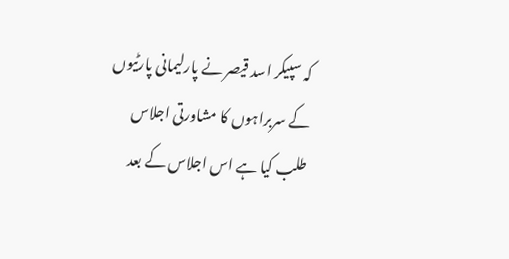کہ سپیکر اسد قیصر نے پارلیمانی پارٹیوں کے سربراہوں کا مشاورتی اجلاس طلب کیا ہے اس اجلاس کے بعد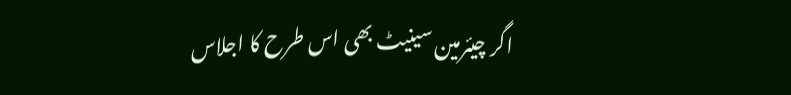اگر چیئرمین سینیٹ بھی اس طرح کا اجلاس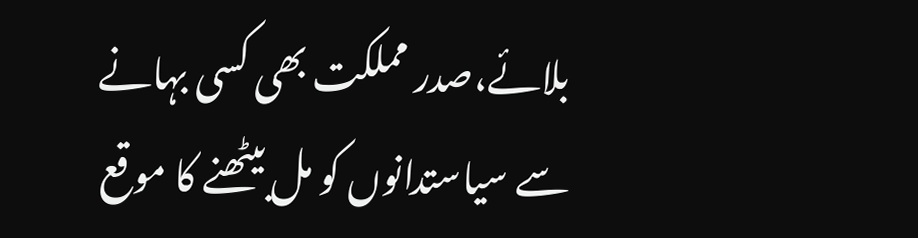بلائے،صدر مملکت بھی کسی بہانے سے سیاستدانوں کو مل بیٹھنے کا موقع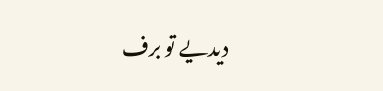دیدیے تو برف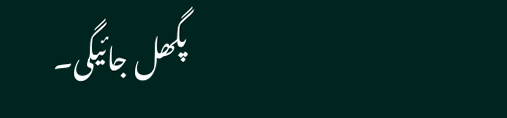پگھل جائیگی۔